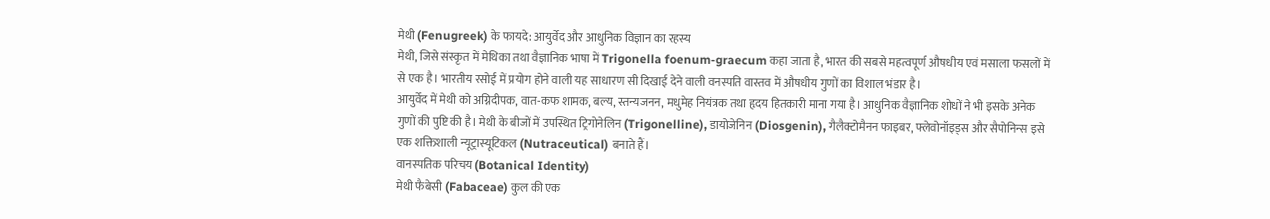मेथी (Fenugreek) के फायदे: आयुर्वेद और आधुनिक विज्ञान का रहस्य
मेथी, जिसे संस्कृत में मेथिका तथा वैज्ञानिक भाषा में Trigonella foenum-graecum कहा जाता है, भारत की सबसे महत्वपूर्ण औषधीय एवं मसाला फसलों में से एक है। भारतीय रसोई में प्रयोग होने वाली यह साधारण सी दिखाई देने वाली वनस्पति वास्तव में औषधीय गुणों का विशाल भंडार है।
आयुर्वेद में मेथी को अग्निदीपक, वात-कफ शामक, बल्य, स्तन्यजनन, मधुमेह नियंत्रक तथा हृदय हितकारी माना गया है। आधुनिक वैज्ञानिक शोधों ने भी इसके अनेक गुणों की पुष्टि की है। मेथी के बीजों में उपस्थित ट्रिगोनेलिन (Trigonelline), डायोजेनिन (Diosgenin), गैलैक्टोमैनन फाइबर, फ्लेवोनॉइड्स और सैपोनिन्स इसे एक शक्तिशाली न्यूट्रास्यूटिकल (Nutraceutical) बनाते हैं।
वानस्पतिक परिचय (Botanical Identity)
मेथी फैबेसी (Fabaceae) कुल की एक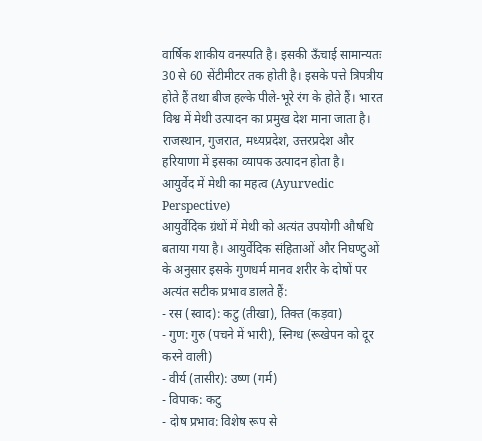वार्षिक शाकीय वनस्पति है। इसकी ऊँचाई सामान्यतः 30 से 60 सेंटीमीटर तक होती है। इसके पत्ते त्रिपत्रीय होते हैं तथा बीज हल्के पीले-भूरे रंग के होते हैं। भारत विश्व में मेथी उत्पादन का प्रमुख देश माना जाता है। राजस्थान, गुजरात, मध्यप्रदेश, उत्तरप्रदेश और हरियाणा में इसका व्यापक उत्पादन होता है।
आयुर्वेद में मेथी का महत्व (Ayurvedic Perspective)
आयुर्वेदिक ग्रंथों में मेथी को अत्यंत उपयोगी औषधि बताया गया है। आयुर्वेदिक संहिताओं और निघण्टुओं के अनुसार इसके गुणधर्म मानव शरीर के दोषों पर अत्यंत सटीक प्रभाव डालते हैं:
- रस (स्वाद): कटु (तीखा), तिक्त (कड़वा)
- गुण: गुरु (पचने में भारी), स्निग्ध (रूखेपन को दूर करने वाली)
- वीर्य (तासीर): उष्ण (गर्म)
- विपाक: कटु
- दोष प्रभाव: विशेष रूप से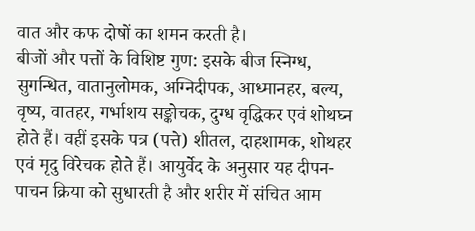वात और कफ दोषों का शमन करती है।
बीजों और पत्तों के विशिष्ट गुण: इसके बीज स्निग्ध, सुगन्धित, वातानुलोमक, अग्निदीपक, आध्मानहर, बल्य, वृष्य, वातहर, गर्भाशय सङ्कोचक, दुग्ध वृद्धिकर एवं शोथघ्न होते हैं। वहीं इसके पत्र (पत्ते) शीतल, दाहशामक, शोथहर एवं मृदु विरेचक होते हैं। आयुर्वेद के अनुसार यह दीपन-पाचन क्रिया को सुधारती है और शरीर में संचित आम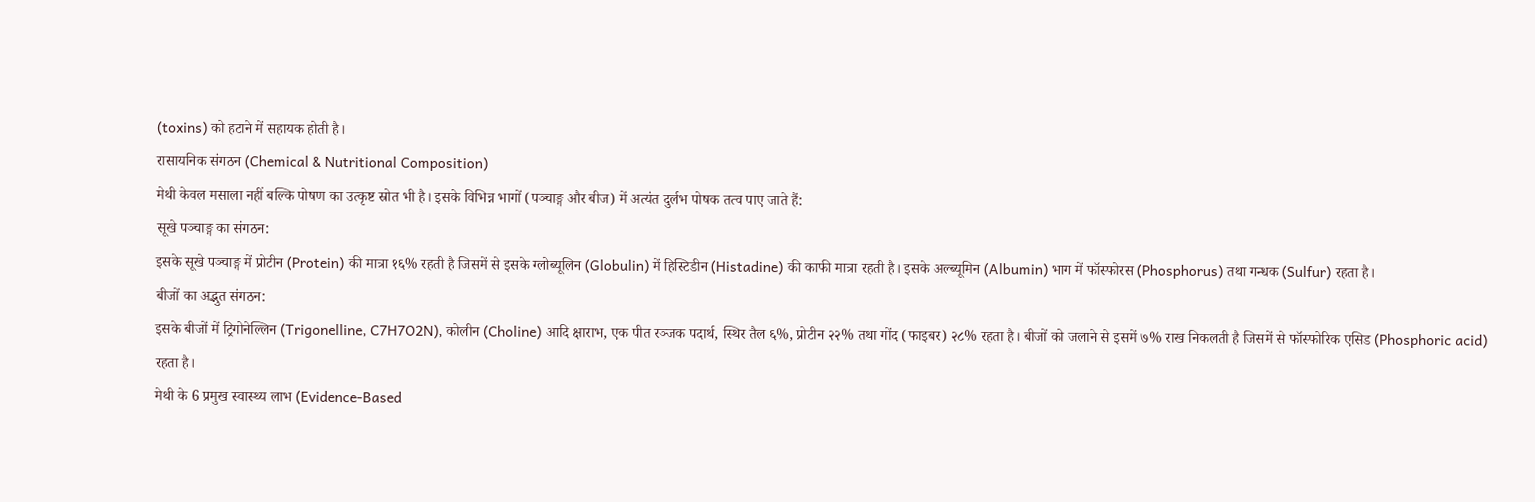(toxins) को हटाने में सहायक होती है।
रासायनिक संगठन (Chemical & Nutritional Composition)
मेथी केवल मसाला नहीं बल्कि पोषण का उत्कृष्ट स्रोत भी है। इसके विभिन्न भागों (पञ्चाङ्ग और बीज) में अत्यंत दुर्लभ पोषक तत्व पाए जाते हैं:
सूखे पञ्चाङ्ग का संगठन:
इसके सूखे पञ्चाङ्ग में प्रोटीन (Protein) की मात्रा १६% रहती है जिसमें से इसके ग्लोब्यूलिन (Globulin) में हिस्टिडीन (Histadine) की काफी मात्रा रहती है। इसके अल्ब्यूमिन (Albumin) भाग में फॉस्फोरस (Phosphorus) तथा गन्धक (Sulfur) रहता है।
बीजों का अद्भुत संगठन:
इसके बीजों में ट्रिगोनेल्लिन (Trigonelline, C7H7O2N), कोलीन (Choline) आदि क्षाराभ, एक पीत रञ्जक पदार्थ, स्थिर तैल ६%, प्रोटीन २२% तथा गोंद (फाइबर) २८% रहता है। बीजों को जलाने से इसमें ७% राख निकलती है जिसमें से फॉस्फोरिक एसिड (Phosphoric acid) रहता है।
मेथी के 6 प्रमुख स्वास्थ्य लाभ (Evidence-Based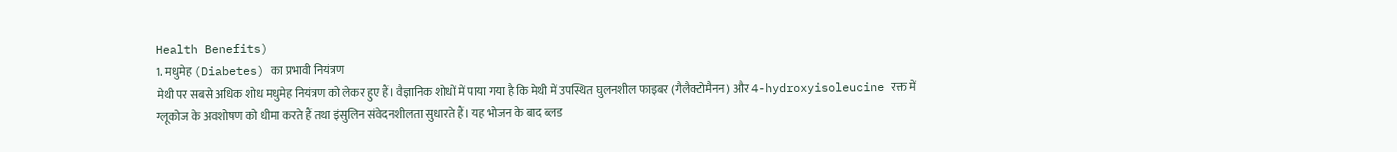Health Benefits)
1. मधुमेह (Diabetes) का प्रभावी नियंत्रण
मेथी पर सबसे अधिक शोध मधुमेह नियंत्रण को लेकर हुए हैं। वैज्ञानिक शोधों में पाया गया है कि मेथी में उपस्थित घुलनशील फाइबर (गैलैक्टोमैनन) और 4-hydroxyisoleucine रक्त में ग्लूकोज के अवशोषण को धीमा करते हैं तथा इंसुलिन संवेदनशीलता सुधारते हैं। यह भोजन के बाद ब्लड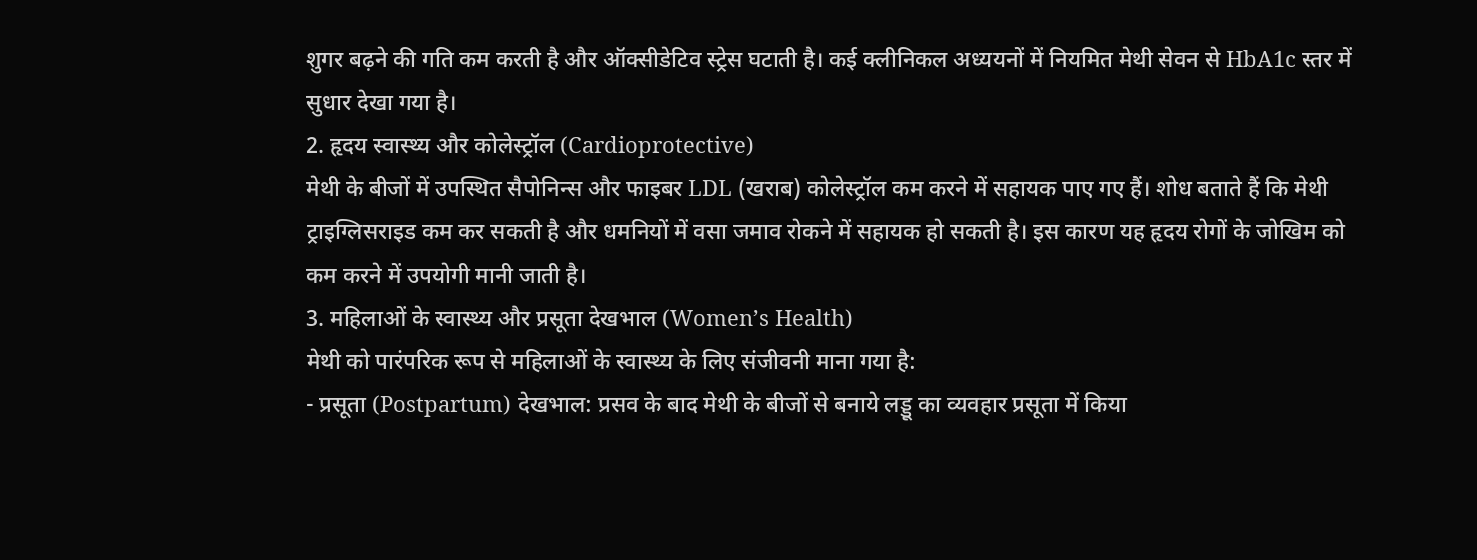शुगर बढ़ने की गति कम करती है और ऑक्सीडेटिव स्ट्रेस घटाती है। कई क्लीनिकल अध्ययनों में नियमित मेथी सेवन से HbA1c स्तर में सुधार देखा गया है।
2. हृदय स्वास्थ्य और कोलेस्ट्रॉल (Cardioprotective)
मेथी के बीजों में उपस्थित सैपोनिन्स और फाइबर LDL (खराब) कोलेस्ट्रॉल कम करने में सहायक पाए गए हैं। शोध बताते हैं कि मेथी ट्राइग्लिसराइड कम कर सकती है और धमनियों में वसा जमाव रोकने में सहायक हो सकती है। इस कारण यह हृदय रोगों के जोखिम को कम करने में उपयोगी मानी जाती है।
3. महिलाओं के स्वास्थ्य और प्रसूता देखभाल (Women’s Health)
मेथी को पारंपरिक रूप से महिलाओं के स्वास्थ्य के लिए संजीवनी माना गया है:
- प्रसूता (Postpartum) देखभाल: प्रसव के बाद मेथी के बीजों से बनाये लड्डू का व्यवहार प्रसूता में किया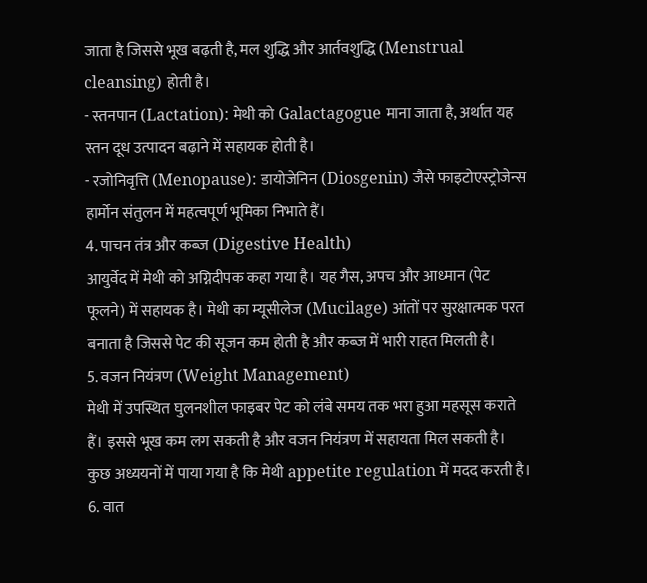जाता है जिससे भूख बढ़ती है, मल शुद्धि और आर्तवशुद्धि (Menstrual cleansing) होती है।
- स्तनपान (Lactation): मेथी को Galactagogue माना जाता है, अर्थात यह स्तन दूध उत्पादन बढ़ाने में सहायक होती है।
- रजोनिवृत्ति (Menopause): डायोजेनिन (Diosgenin) जैसे फाइटोएस्ट्रोजेन्स हार्मोन संतुलन में महत्वपूर्ण भूमिका निभाते हैं।
4. पाचन तंत्र और कब्ज (Digestive Health)
आयुर्वेद में मेथी को अग्निदीपक कहा गया है। यह गैस, अपच और आध्मान (पेट फूलने) में सहायक है। मेथी का म्यूसीलेज (Mucilage) आंतों पर सुरक्षात्मक परत बनाता है जिससे पेट की सूजन कम होती है और कब्ज में भारी राहत मिलती है।
5. वजन नियंत्रण (Weight Management)
मेथी में उपस्थित घुलनशील फाइबर पेट को लंबे समय तक भरा हुआ महसूस कराते हैं। इससे भूख कम लग सकती है और वजन नियंत्रण में सहायता मिल सकती है। कुछ अध्ययनों में पाया गया है कि मेथी appetite regulation में मदद करती है।
6. वात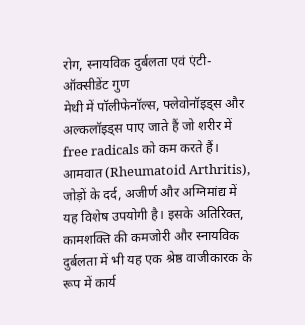रोग, स्नायविक दुर्बलता एवं एंटी-ऑक्सीडेंट गुण
मेथी में पॉलीफेनॉल्स, फ्लेवोनॉइड्स और अल्कलॉइड्स पाए जाते हैं जो शरीर में free radicals को कम करते हैं। आमवात (Rheumatoid Arthritis), जोड़ों के दर्द, अजीर्ण और अग्निमांद्य में यह विशेष उपयोगी है। इसके अतिरिक्त, कामशक्ति की कमजोरी और स्नायविक दुर्बलता में भी यह एक श्रेष्ठ वाजीकारक के रूप में कार्य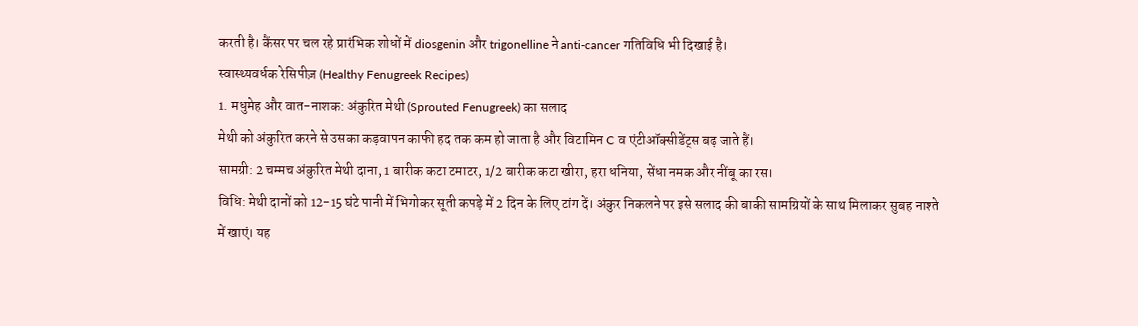करती है। कैंसर पर चल रहे प्रारंभिक शोधों में diosgenin और trigonelline ने anti-cancer गतिविधि भी दिखाई है।
स्वास्थ्यवर्धक रेसिपीज़ (Healthy Fenugreek Recipes)
1. मधुमेह और वात-नाशक: अंकुरित मेथी (Sprouted Fenugreek) का सलाद
मेथी को अंकुरित करने से उसका कड़वापन काफी हद तक कम हो जाता है और विटामिन C व एंटीऑक्सीडेंट्स बढ़ जाते हैं।
सामग्री: 2 चम्मच अंकुरित मेथी दाना, 1 बारीक कटा टमाटर, 1/2 बारीक कटा खीरा, हरा धनिया, सेंधा नमक और नींबू का रस।
विधि: मेथी दानों को 12-15 घंटे पानी में भिगोकर सूती कपड़े में 2 दिन के लिए टांग दें। अंकुर निकलने पर इसे सलाद की बाकी सामग्रियों के साथ मिलाकर सुबह नाश्ते में खाएं। यह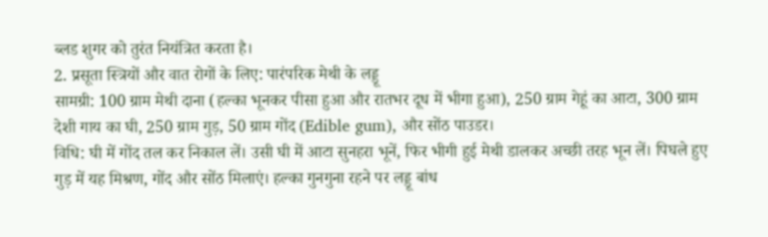ब्लड शुगर को तुरंत नियंत्रित करता है।
2. प्रसूता स्त्रियों और वात रोगों के लिए: पारंपरिक मेथी के लड्डू
सामग्री: 100 ग्राम मेथी दाना (हल्का भूनकर पीसा हुआ और रातभर दूध में भीगा हुआ), 250 ग्राम गेहूं का आटा, 300 ग्राम देशी गाय का घी, 250 ग्राम गुड़, 50 ग्राम गोंद (Edible gum), और सोंठ पाउडर।
विधि: घी में गोंद तल कर निकाल लें। उसी घी में आटा सुनहरा भूनें, फिर भीगी हुई मेथी डालकर अच्छी तरह भून लें। पिघले हुए गुड़ में यह मिश्रण, गोंद और सोंठ मिलाएं। हल्का गुनगुना रहने पर लड्डू बांध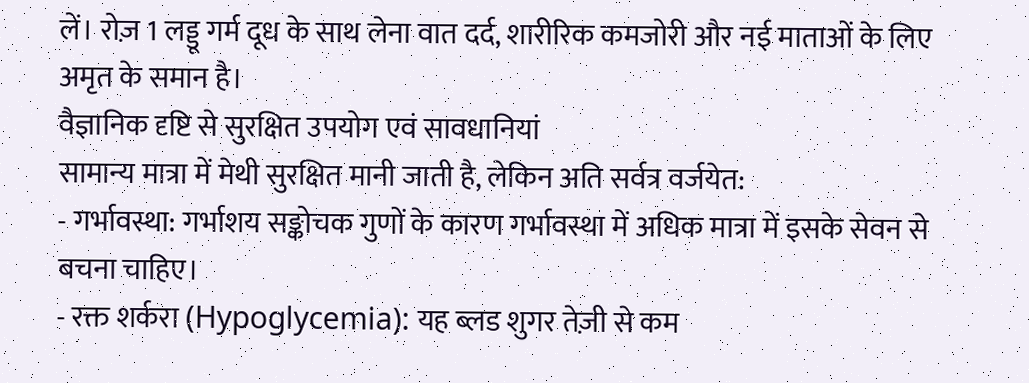लें। रोज़ 1 लड्डू गर्म दूध के साथ लेना वात दर्द, शारीरिक कमजोरी और नई माताओं के लिए अमृत के समान है।
वैज्ञानिक दृष्टि से सुरक्षित उपयोग एवं सावधानियां
सामान्य मात्रा में मेथी सुरक्षित मानी जाती है, लेकिन अति सर्वत्र वर्जयेत:
- गर्भावस्था: गर्भाशय सङ्कोचक गुणों के कारण गर्भावस्था में अधिक मात्रा में इसके सेवन से बचना चाहिए।
- रक्त शर्करा (Hypoglycemia): यह ब्लड शुगर तेज़ी से कम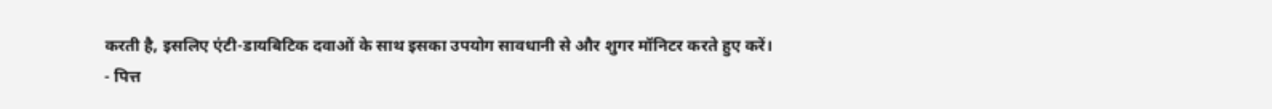करती है, इसलिए एंटी-डायबिटिक दवाओं के साथ इसका उपयोग सावधानी से और शुगर मॉनिटर करते हुए करें।
- पित्त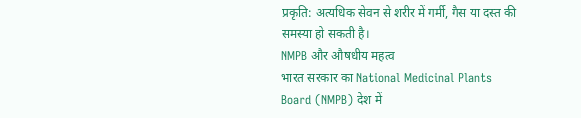प्रकृति: अत्यधिक सेवन से शरीर में गर्मी, गैस या दस्त की समस्या हो सकती है।
NMPB और औषधीय महत्व
भारत सरकार का National Medicinal Plants Board (NMPB) देश में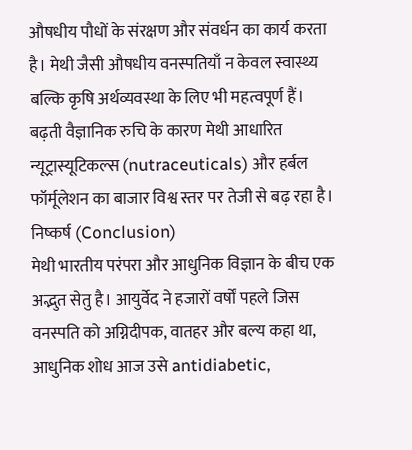औषधीय पौधों के संरक्षण और संवर्धन का कार्य करता है। मेथी जैसी औषधीय वनस्पतियाँ न केवल स्वास्थ्य बल्कि कृषि अर्थव्यवस्था के लिए भी महत्वपूर्ण हैं। बढ़ती वैज्ञानिक रुचि के कारण मेथी आधारित न्यूट्रास्यूटिकल्स (nutraceuticals) और हर्बल फॉर्मूलेशन का बाजार विश्व स्तर पर तेजी से बढ़ रहा है।
निष्कर्ष (Conclusion)
मेथी भारतीय परंपरा और आधुनिक विज्ञान के बीच एक अद्भुत सेतु है। आयुर्वेद ने हजारों वर्षों पहले जिस वनस्पति को अग्निदीपक, वातहर और बल्य कहा था, आधुनिक शोध आज उसे antidiabetic,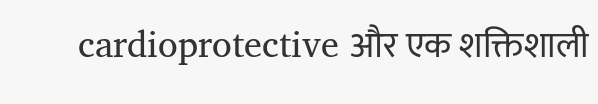cardioprotective और एक शक्तिशाली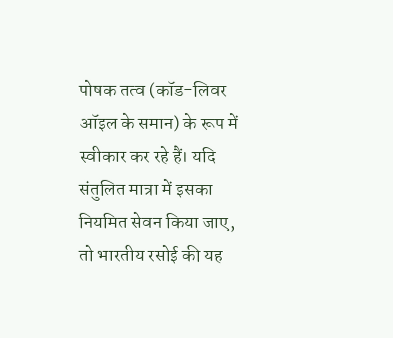पोषक तत्व (कॉड-लिवर ऑइल के समान) के रूप में स्वीकार कर रहे हैं। यदि संतुलित मात्रा में इसका नियमित सेवन किया जाए, तो भारतीय रसोई की यह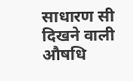साधारण सी दिखने वाली औषधि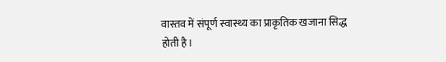वास्तव में संपूर्ण स्वास्थ्य का प्राकृतिक खजाना सिद्ध होती है।